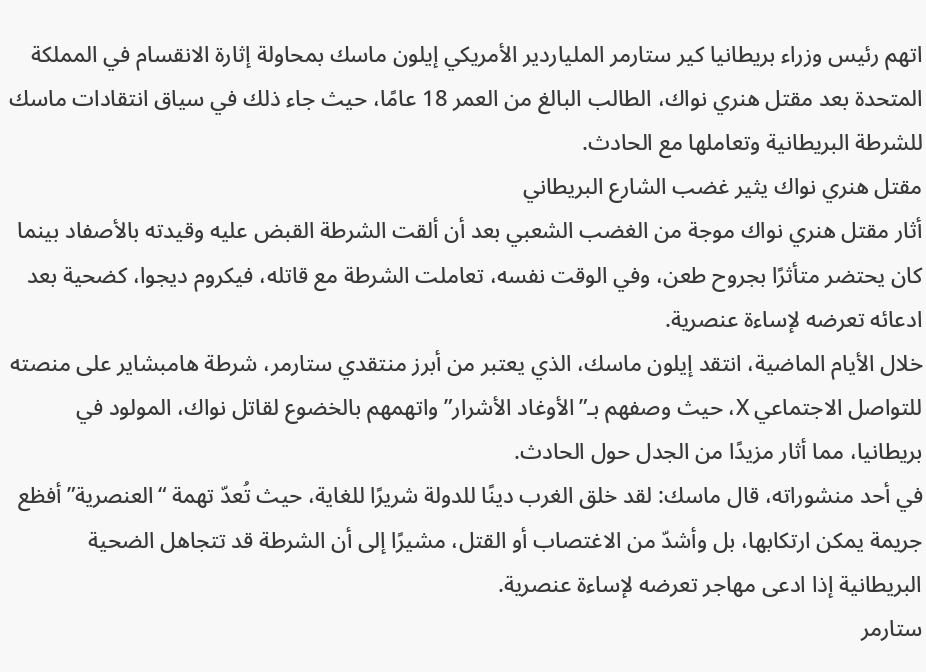اتهم رئيس وزراء بريطانيا كير ستارمر الملياردير الأمريكي إيلون ماسك بمحاولة إثارة الانقسام في المملكة المتحدة بعد مقتل هنري نواك، الطالب البالغ من العمر 18 عامًا، حيث جاء ذلك في سياق انتقادات ماسك للشرطة البريطانية وتعاملها مع الحادث.
مقتل هنري نواك يثير غضب الشارع البريطاني
أثار مقتل هنري نواك موجة من الغضب الشعبي بعد أن ألقت الشرطة القبض عليه وقيدته بالأصفاد بينما كان يحتضر متأثرًا بجروح طعن، وفي الوقت نفسه، تعاملت الشرطة مع قاتله، فيكروم ديجوا، كضحية بعد ادعائه تعرضه لإساءة عنصرية.
خلال الأيام الماضية، انتقد إيلون ماسك، الذي يعتبر من أبرز منتقدي ستارمر، شرطة هامبشاير على منصته للتواصل الاجتماعي X، حيث وصفهم بـ”الأوغاد الأشرار” واتهمهم بالخضوع لقاتل نواك، المولود في بريطانيا، مما أثار مزيدًا من الجدل حول الحادث.
في أحد منشوراته، قال ماسك: لقد خلق الغرب دينًا للدولة شريرًا للغاية، حيث تُعدّ تهمة “العنصرية” أفظع جريمة يمكن ارتكابها، بل وأشدّ من الاغتصاب أو القتل، مشيرًا إلى أن الشرطة قد تتجاهل الضحية البريطانية إذا ادعى مهاجر تعرضه لإساءة عنصرية.
ستارمر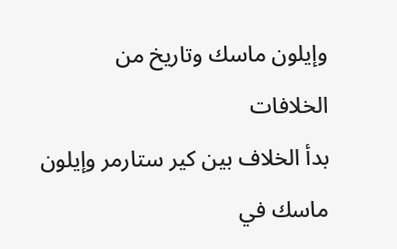وإيلون ماسك وتاريخ من الخلافات
بدأ الخلاف بين كير ستارمر وإيلون ماسك في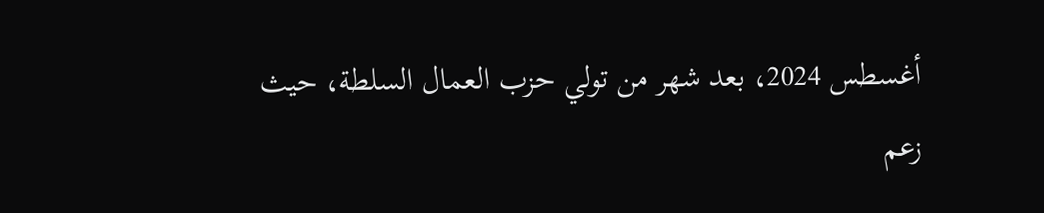أغسطس 2024، بعد شهر من تولي حزب العمال السلطة، حيث زعم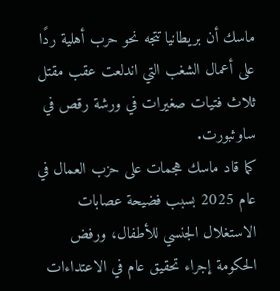ماسك أن بريطانيا تتجه نحو حرب أهلية ردًا على أعمال الشغب التي اندلعت عقب مقتل ثلاث فتيات صغيرات في ورشة رقص في ساوثبورت.
كما قاد ماسك هجمات على حزب العمال في عام 2025 بسبب فضيحة عصابات الاستغلال الجنسي للأطفال، ورفض الحكومة إجراء تحقيق عام في الاعتداءات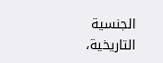الجنسية التاريخية،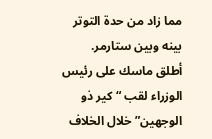مما زاد من حدة التوتر بينه وبين ستارمر.
أطلق ماسك على رئيس الوزراء لقب “كير ذو الوجهين” خلال الخلاف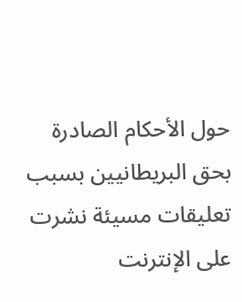حول الأحكام الصادرة بحق البريطانيين بسبب تعليقات مسيئة نشرت على الإنترنت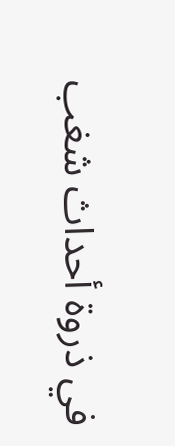في ذروة أحداث شغب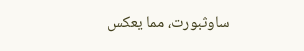ساوثبورت، مما يعكس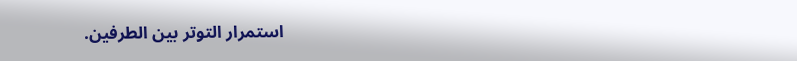استمرار التوتر بين الطرفين.